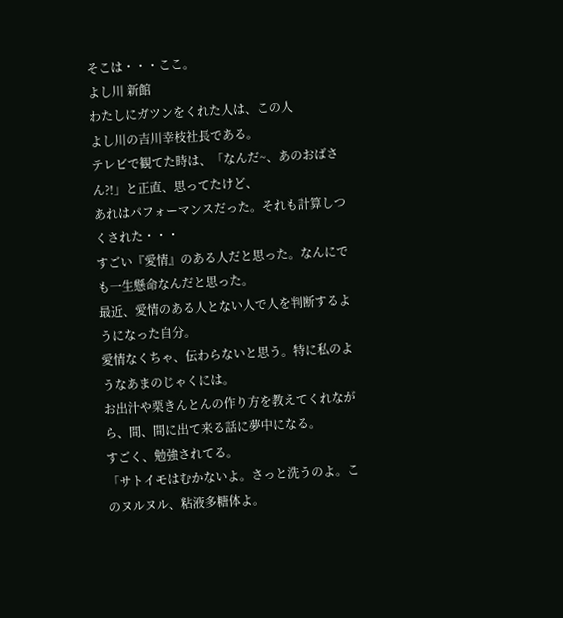そこは・・・ここ。
よし川 新館
わたしにガツンをくれた人は、この人
よし川の吉川幸枝社長である。
テレビで観てた時は、「なんだ~、あのおばさん?!」と正直、思ってたけど、
あれはパフォーマンスだった。それも計算しつくされた・・・
すごい『愛情』のある人だと思った。なんにでも一生懸命なんだと思った。
最近、愛情のある人とない人で人を判断するようになった自分。
愛情なくちゃ、伝わらないと思う。特に私のようなあまのじゃくには。
お出汁や栗きんとんの作り方を教えてくれながら、間、間に出て来る話に夢中になる。
すごく、勉強されてる。
「サトイモはむかないよ。さっと洗うのよ。このヌルヌル、粘液多糖体よ。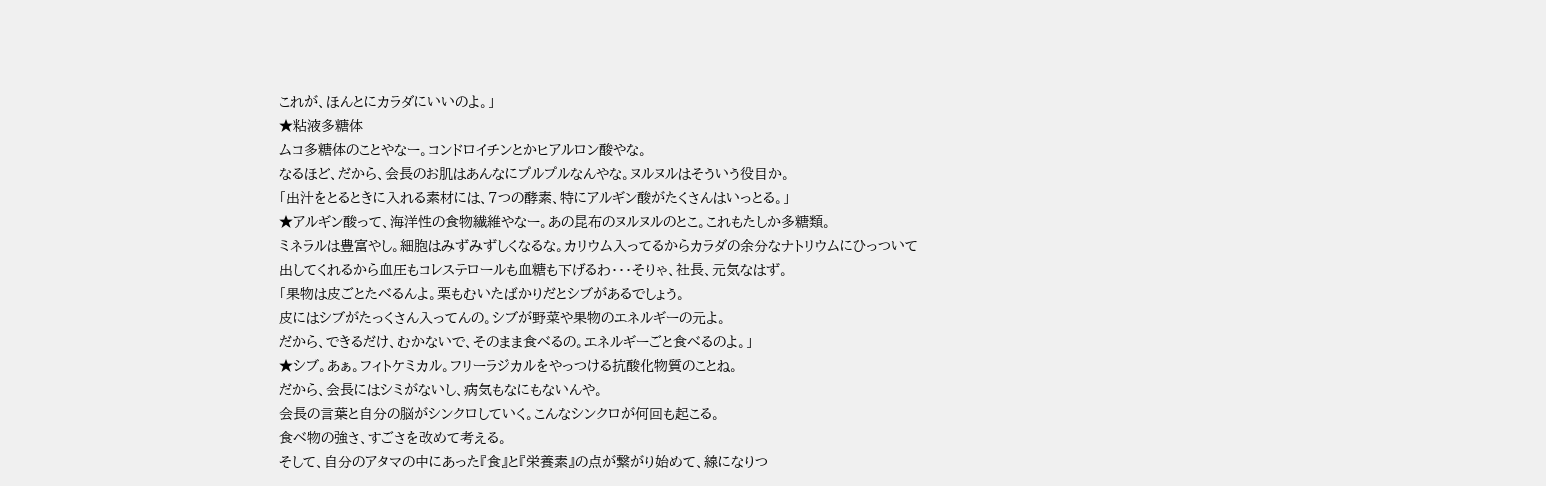これが、ほんとにカラダにいいのよ。」
★粘液多糖体
ムコ多糖体のことやなー。コンドロイチンとかヒアルロン酸やな。
なるほど、だから、会長のお肌はあんなにプルプルなんやな。ヌルヌルはそういう役目か。
「出汁をとるときに入れる素材には、7つの酵素、特にアルギン酸がたくさんはいっとる。」
★アルギン酸って、海洋性の食物繊維やなー。あの昆布のヌルヌルのとこ。これもたしか多糖類。
ミネラルは豊富やし。細胞はみずみずしくなるな。カリウム入ってるからカラダの余分なナトリウムにひっついて
出してくれるから血圧もコレステロールも血糖も下げるわ・・・そりゃ、社長、元気なはず。
「果物は皮ごとたべるんよ。栗もむいたばかりだとシブがあるでしょう。
皮にはシブがたっくさん入ってんの。シブが野菜や果物のエネルギーの元よ。
だから、できるだけ、むかないで、そのまま食べるの。エネルギーごと食べるのよ。」
★シブ。あぁ。フィトケミカル。フリーラジカルをやっつける抗酸化物質のことね。
だから、会長にはシミがないし、病気もなにもないんや。
会長の言葉と自分の脳がシンクロしていく。こんなシンクロが何回も起こる。
食べ物の強さ、すごさを改めて考える。
そして、自分のアタマの中にあった『食』と『栄養素』の点が繋がり始めて、線になりつ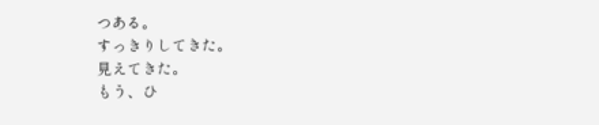つある。
すっきりしてきた。
見えてきた。
もう、ひ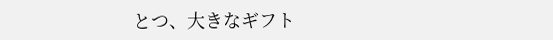とつ、大きなギフト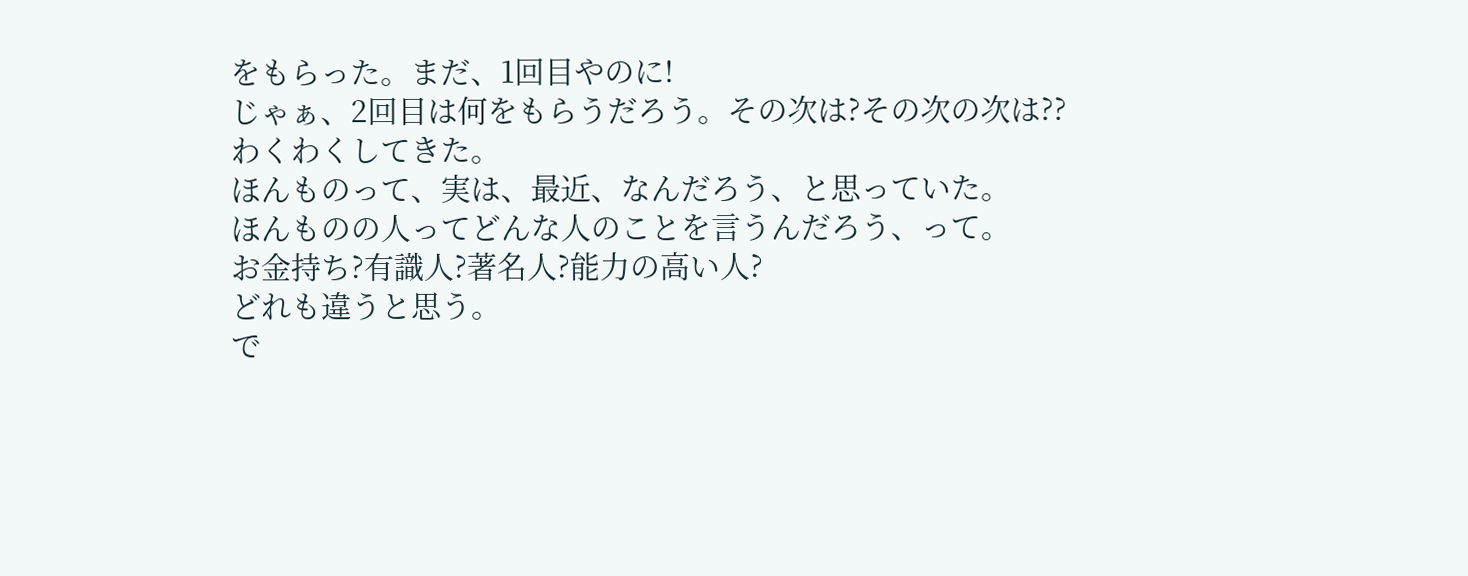をもらった。まだ、1回目やのに!
じゃぁ、2回目は何をもらうだろう。その次は?その次の次は??
わくわくしてきた。
ほんものって、実は、最近、なんだろう、と思っていた。
ほんものの人ってどんな人のことを言うんだろう、って。
お金持ち?有識人?著名人?能力の高い人?
どれも違うと思う。
で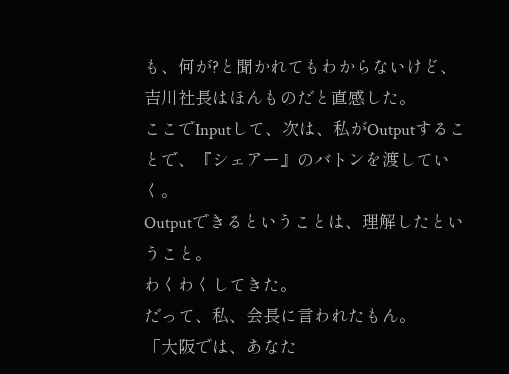も、何が?と聞かれてもわからないけど、吉川社長はほんものだと直感した。
ここでInputして、次は、私がOutputすることで、『シェアー』のバトンを渡していく。
Outputできるということは、理解したということ。
わくわくしてきた。
だって、私、会長に言われたもん。
「大阪では、あなた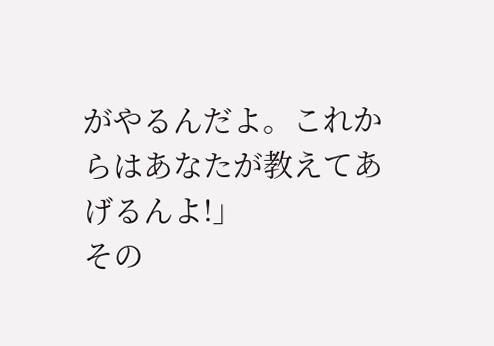がやるんだよ。これからはあなたが教えてあげるんよ!」
その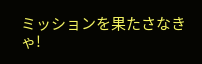ミッションを果たさなきゃ!